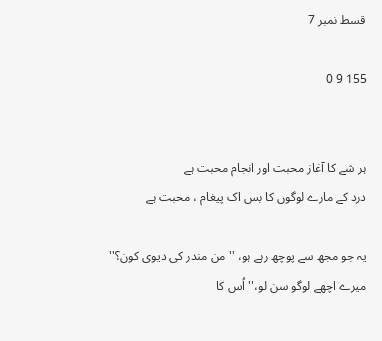قسط نمبر 7

155 9 0


ہر شے کا آغاز محبت اور انجام محبت ہے
درد کے مارے لوگوں کا بس اک پیغام ، محبت ہے

یہ جو مجھ سے پوچھ رہے ہو، ''من مندر کی دیوی کون؟''
میرے اچھے لوگو سن لو،''اُس کا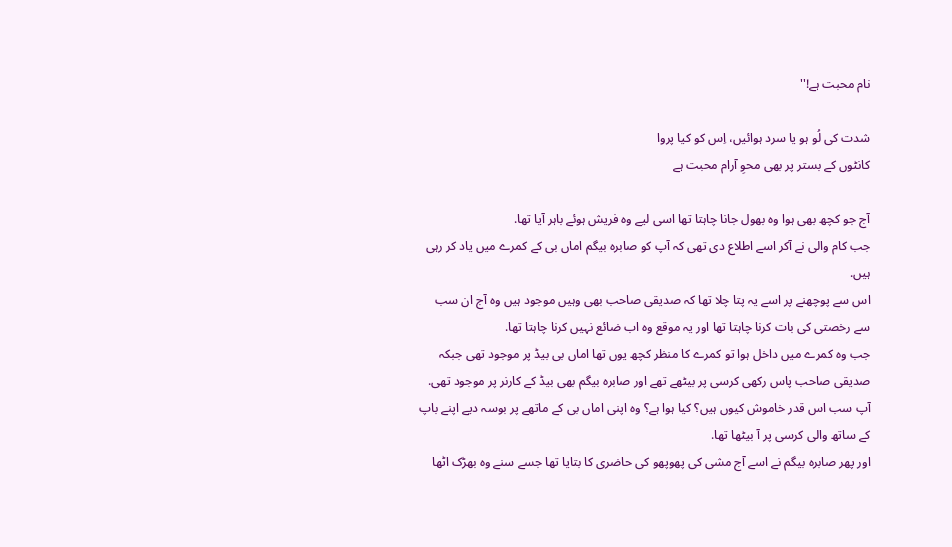نام محبت ہے!''

شدت کی لُو ہو یا سرد ہوائیں، اِس کو کیا پروا
کانٹوں کے بستر پر بھی محوِ آرام محبت ہے

آج جو کچھ بھی ہوا وہ بھول جانا چاہتا تھا اسی لیے وہ فریش ہوئے باہر آیا تھا.
جب کام والی نے آکر اسے اطلاع دی تھی کہ آپ کو صابرہ بیگم اماں بی کے کمرے میں یاد کر رہی ہیں.
اس سے پوچھنے پر اسے یہ پتا چلا تھا کہ صدیقی صاحب بھی وہیں موجود ہیں وہ آج ان سب سے رخصتی کی بات کرنا چاہتا تھا اور یہ موقع وہ اب ضائع نہیں کرنا چاہتا تھا.
جب وہ کمرے میں داخل ہوا تو کمرے کا منظر کچھ یوں تھا اماں بی بیڈ پر موجود تھی جبکہ صدیقی صاحب پاس رکھی کرسی پر بیٹھے تھے اور صابرہ بیگم بھی بیڈ کے کارنر پر موجود تھی.
آپ سب اس قدر خاموش کیوں ہیں؟ کیا ہوا ہے؟ وہ اپنی اماں بی کے ماتھے پر بوسہ دیے اپنے باپ کے ساتھ والی کرسی پر آ بیٹھا تھا.
اور پھر صابرہ بیگم نے اسے آج مشی کی پھوپھو کی حاضری کا بتایا تھا جسے سنے وہ بھڑک اٹھا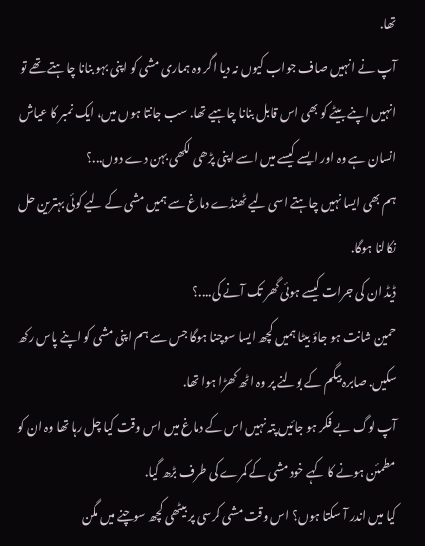تھا.
آپ نے انہیں صاف جواب کیوں نہ دیا اگر وہ ہماری مشی کو اپنی بہو بنانا چاہتے تھے تو انہیں اپنے بیٹے کو بھی اس قابل بنانا چاہیے تھا. سب جانتا ہوں میں، ایک نمبر کا عیاش انسان ہے وہ اور ایسے کیسے میں اسے اپنی پڑھی لکھی بہن دے دوں...؟
ہم بھی ایسا نہیں چاہتے اسی لیے ٹھنڈے دماغ سے ہمیں مشی کے لیے کوئی بہترین حل نکالنا ہوگا.
ڈیڈ ان کی جرات کیسے ہوئی گھر تک آنے کی....؟
حمین شانت ہو جاؤ بیٹا ہمیں کچھ ایسا سوچنا ہوگا جس سے ہم اپنی مشی کو اپنے پاس رکھ سکیں. صابرہ بیگم کے بولنے پر وہ اٹھ کھڑا ہوا تھا.
آپ لوگ بے فکر ہو جائیں پتہ نہیں اس کے دماغ میں اس وقت کیا چل رہا تھا وہ ان کو مطمئن ہونے کا کہے خود مشی کے کمرے کی طرف بڑھ گیا.
کیا میں اندر آ سکتا ہوں؟ اس وقت مشی کرسی پر بیٹھی کچھ سوچنے میں مگن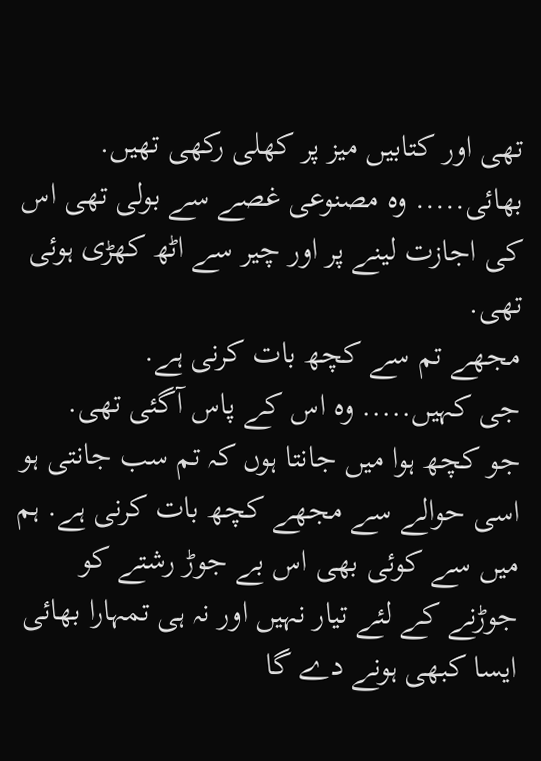تھی اور کتابیں میز پر کھلی رکھی تھیں.
بھائی..... وہ مصنوعی غصے سے بولی تھی اس کی اجازت لینے پر اور چیر سے اٹھ کھڑی ہوئی تھی.
مجھے تم سے کچھ بات کرنی ہے.
جی کہیں..... وہ اس کے پاس آگئی تھی.
جو کچھ ہوا میں جانتا ہوں کہ تم سب جانتی ہو اسی حوالے سے مجھے کچھ بات کرنی ہے. ہم میں سے کوئی بھی اس بے جوڑ رشتے کو جوڑنے کے لئے تیار نہیں اور نہ ہی تمہارا بھائی ایسا کبھی ہونے دے گا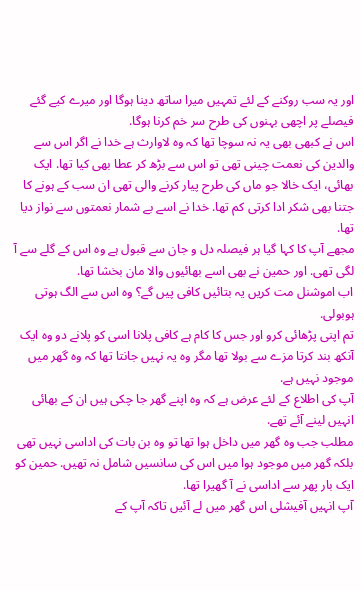اور یہ سب روکنے کے لئے تمہیں میرا ساتھ دینا ہوگا اور میرے کیے گئے فیصلے پر اچھی بہنوں کی طرح سر خم کرنا ہوگا.
اس نے کبھی بھی یہ نہ سوچا تھا کہ وہ لاوارث ہے خدا نے اگر اس سے والدین کی نعمت چینی تھی تو اس سے بڑھ کر عطا بھی کیا تھا. ایک بھائی، ایک خالا جو ماں کی طرح پیار کرنے والی تھی ان سب کے ہونے کا جتنا بھی شکر ادا کرتی کم تھا. خدا نے اسے بے شمار نعمتوں سے نواز دیا تھا.
مجھے آپ کا کہا گیا ہر فیصلہ دل و جان سے قبول ہے وہ اس کے گلے سے آ لگی تھی. اور حمین نے بھی اسے بھائیوں والا مان بخشا تھا.
اب اموشنل مت کریں یہ بتائیں کافی پیں گے؟ وہ اس سے الگ ہوتی ہوبولی.
تم اپنی پڑھائی کرو اور جس کا کام ہے کافی پلانا اسی کو پلانے دو وہ ایک آنکھ بند کرتا مزے سے بولا تھا مگر وہ یہ نہیں جانتا تھا کہ وہ گھر میں موجود نہیں ہے.
آپ کی اطلاع کے لئے عرض ہے کہ وہ اپنے گھر جا چکی ہیں ان کے بھائی انہیں لینے آئے تھے.
مطلب جب وہ گھر میں داخل ہوا تھا تو وہ بن بات کی اداسی نہیں تھی بلکہ گھر میں موجود ہوا میں اس کی سانسیں شامل نہ تھیں. حمین کو ایک بار پھر سے اداسی نے آ گھیرا تھا.
آپ انہیں آفیشلی اس گھر میں لے آئیں تاکہ آپ کے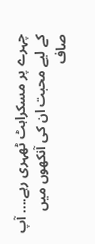چہرے پر مسکراہٹ ٹھہری رہے.... آپ کے لیے محبت ان کی آنکھوں میں صاف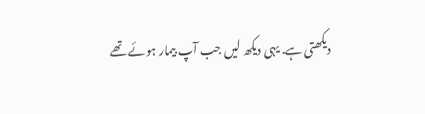دیکھتی ہے. یہی دیکھ لیں جب آپ بیمار ہوئے تھے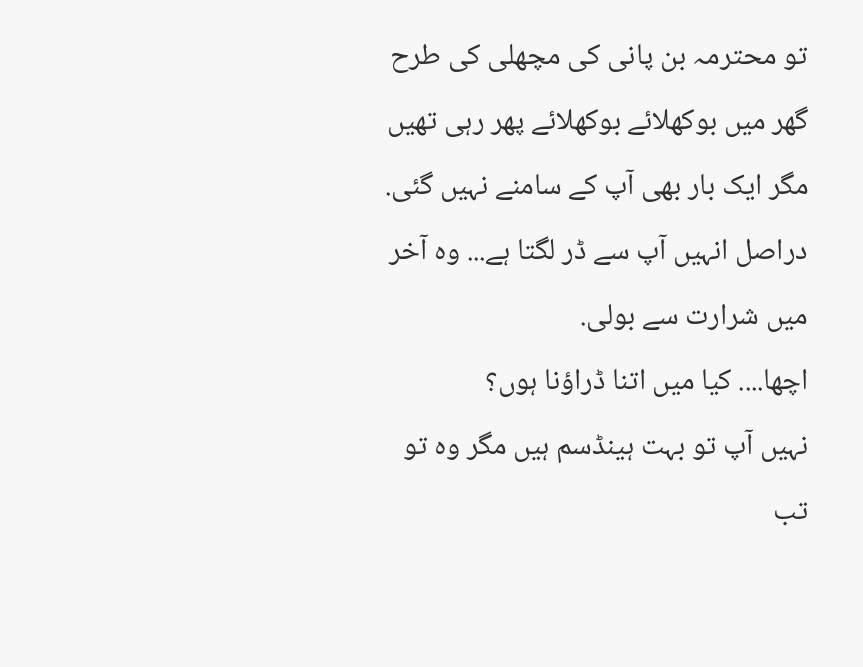تو محترمہ بن پانی کی مچھلی کی طرح گھر میں بوکھلائے بوکھلائے پھر رہی تھیں مگر ایک بار بھی آپ کے سامنے نہیں گئی. دراصل انہیں آپ سے ڈر لگتا ہے... وہ آخر میں شرارت سے بولی.
اچھا.... کیا میں اتنا ڈراؤنا ہوں؟
نہیں آپ تو بہت ہینڈسم ہیں مگر وہ تو تب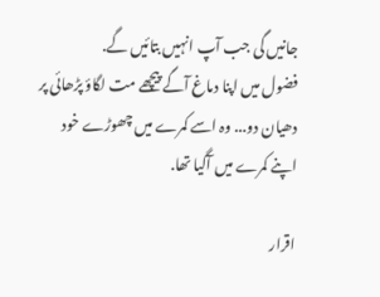جانیں گی جب آپ انہیں بتائیں گے.
فضول میں اپنا دماغ آگے پیچھے مت لگاؤ پڑھائی پر دھیان دو... وہ اسے کمرے میں چھوڑے خود اپنے کمرے میں آگیا تھا.

اقرار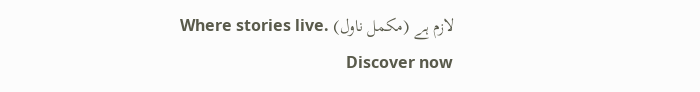لازم ہے (مکمل ناول) Where stories live. Discover now